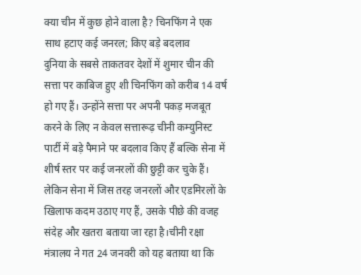क्या चीन में कुछ होने वाला है? चिनफिंग ने एक साथ हटाए कई जनरल; किए बड़े बदलाव
दुनिया के सबसे ताकतवर देशों में शुमार चीन की सत्ता पर काबिज हुए शी चिनफिंग को करीब 14 वर्ष हो गए हैं। उन्होंने सत्ता पर अपनी पकड़ मजबूत करने के लिए न केवल सत्तारूढ़ चीनी कम्युनिस्ट पार्टी में बड़े पैमाने पर बदलाव किए हैं बल्कि सेना में शीर्ष स्तर पर कई जनरलों की छुट्टी कर चुके हैं।
लेकिन सेना में जिस तरह जनरलों और एडमिरलों के खिलाफ कदम उठाए गए हैं, उसके पीछे की वजह संदेह और खतरा बताया जा रहा है।चीनी रक्षा मंत्रालय ने गत 24 जनवरी को यह बताया था कि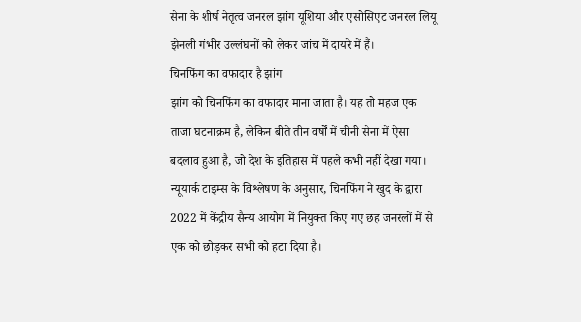सेना के शीर्ष नेतृत्व जनरल झांग यूशिया और एसोसिएट जनरल लियू झेनली गंभीर उल्लंघनों को लेकर जांच में दायरे में हैं।
चिनफिंग का वफादार है झांग
झांग को चिनफिंग का वफादार माना जाता है। यह तो महज एक ताजा घटनाक्रम है, लेकिन बीते तीन वर्षों में चीनी सेना में ऐसा बदलाव हुआ है, जो देश के इतिहास में पहले कभी नहीं देखा गया। न्यूयार्क टाइम्स के विश्लेषण के अनुसार, चिनफिंग ने खुद के द्वारा 2022 में केंद्रीय सैन्य आयोग में नियुक्त किए गए छह जनरलों में से एक को छोड़कर सभी को हटा दिया है।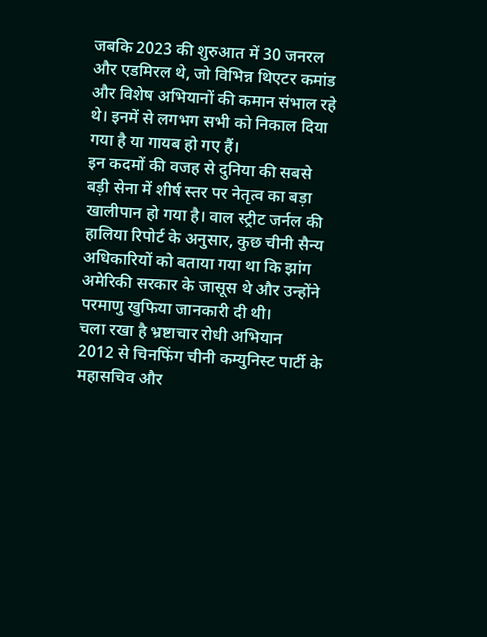जबकि 2023 की शुरुआत में 30 जनरल और एडमिरल थे, जो विभिन्न थिएटर कमांड और विशेष अभियानों की कमान संभाल रहे थे। इनमें से लगभग सभी को निकाल दिया गया है या गायब हो गए हैं।
इन कदमों की वजह से दुनिया की सबसे बड़ी सेना में शीर्ष स्तर पर नेतृत्व का बड़ा खालीपान हो गया है। वाल स्ट्रीट जर्नल की हालिया रिपोर्ट के अनुसार, कुछ चीनी सैन्य अधिकारियों को बताया गया था कि झांग अमेरिकी सरकार के जासूस थे और उन्होंने परमाणु खुफिया जानकारी दी थी।
चला रखा है भ्रष्टाचार रोधी अभियान
2012 से चिनफिंग चीनी कम्युनिस्ट पार्टी के महासचिव और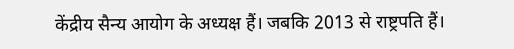केंद्रीय सैन्य आयोग के अध्यक्ष हैं। जबकि 2013 से राष्ट्रपति हैं।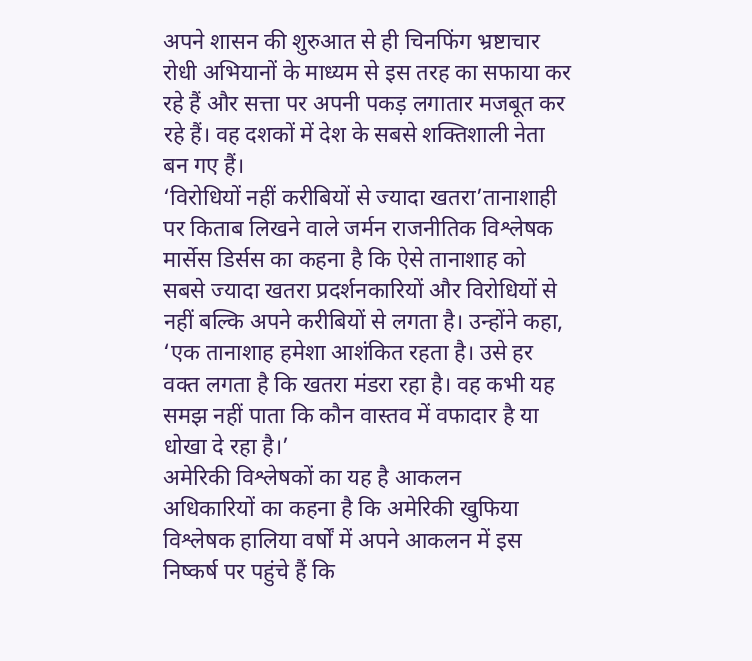अपने शासन की शुरुआत से ही चिनफिंग भ्रष्टाचार रोधी अभियानों के माध्यम से इस तरह का सफाया कर रहे हैं और सत्ता पर अपनी पकड़ लगातार मजबूत कर रहे हैं। वह दशकों में देश के सबसे शक्तिशाली नेता बन गए हैं।
‘विरोधियों नहीं करीबियों से ज्यादा खतरा’तानाशाही पर किताब लिखने वाले जर्मन राजनीतिक विश्लेषक मार्सेस डिर्सस का कहना है कि ऐसे तानाशाह को सबसे ज्यादा खतरा प्रदर्शनकारियों और विरोधियों से नहीं बल्कि अपने करीबियों से लगता है। उन्होंने कहा, ‘एक तानाशाह हमेशा आशंकित रहता है। उसे हर वक्त लगता है कि खतरा मंडरा रहा है। वह कभी यह समझ नहीं पाता कि कौन वास्तव में वफादार है या धोखा दे रहा है।’
अमेरिकी विश्लेषकों का यह है आकलन
अधिकारियों का कहना है कि अमेरिकी खुफिया विश्लेषक हालिया वर्षों में अपने आकलन में इस निष्कर्ष पर पहुंचे हैं कि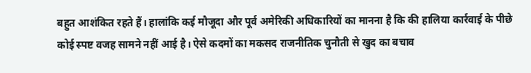बहुत आशंकित रहते हैं। हालांकि कई मौजूदा और पूर्व अमेरिकी अधिकारियों का मानना है कि की हालिया कार्रवाई के पीछे कोई स्पष्ट वजह सामने नहीं आई है। ऐसे कदमों का मकसद राजनीतिक चुनौती से खुद का बचाव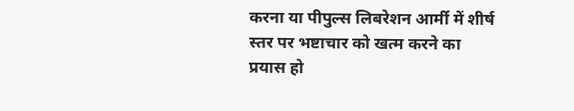करना या पीपुल्स लिबरेशन आर्मी में शीर्ष स्तर पर भष्टाचार को खत्म करने का प्रयास हो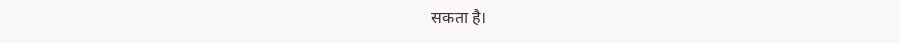सकता है।